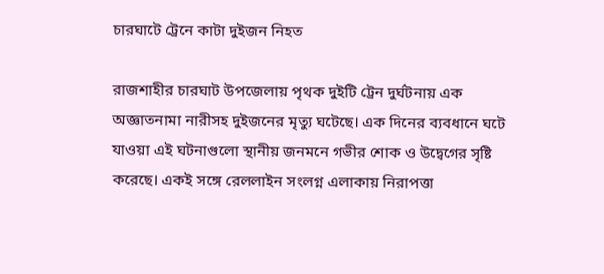চারঘাটে ট্রেনে কাটা দুইজন নিহত

রাজশাহীর চারঘাট উপজেলায় পৃথক দুইটি ট্রেন দুর্ঘটনায় এক অজ্ঞাতনামা নারীসহ দুইজনের মৃত্যু ঘটেছে। এক দিনের ব্যবধানে ঘটে যাওয়া এই ঘটনাগুলো স্থানীয় জনমনে গভীর শোক ও উদ্বেগের সৃষ্টি করেছে। একই সঙ্গে রেললাইন সংলগ্ন এলাকায় নিরাপত্তা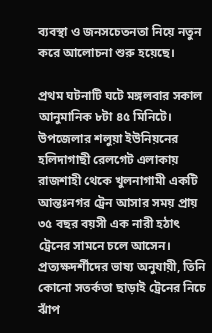ব্যবস্থা ও জনসচেতনতা নিয়ে নতুন করে আলোচনা শুরু হয়েছে।

প্রথম ঘটনাটি ঘটে মঙ্গলবার সকাল আনুমানিক ৮টা ৪৫ মিনিটে। উপজেলার শলুয়া ইউনিয়নের হলিদাগাছী রেলগেট এলাকায় রাজশাহী থেকে খুলনাগামী একটি আন্তঃনগর ট্রেন আসার সময় প্রায় ৩৫ বছর বয়সী এক নারী হঠাৎ ট্রেনের সামনে চলে আসেন। প্রত্যক্ষদর্শীদের ভাষ্য অনুযায়ী, তিনি কোনো সতর্কতা ছাড়াই ট্রেনের নিচে ঝাঁপ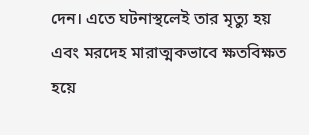দেন। এতে ঘটনাস্থলেই তার মৃত্যু হয় এবং মরদেহ মারাত্মকভাবে ক্ষতবিক্ষত হয়ে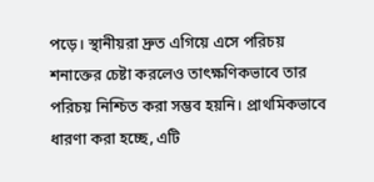পড়ে। স্থানীয়রা দ্রুত এগিয়ে এসে পরিচয় শনাক্তের চেষ্টা করলেও তাৎক্ষণিকভাবে তার পরিচয় নিশ্চিত করা সম্ভব হয়নি। প্রাথমিকভাবে ধারণা করা হচ্ছে, এটি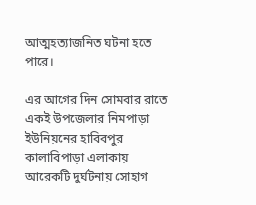আত্মহত্যাজনিত ঘটনা হতে পারে।

এর আগের দিন সোমবার রাতে একই উপজেলার নিমপাড়া ইউনিয়নের হাবিবপুর কালাবিপাড়া এলাকায় আরেকটি দুর্ঘটনায় সোহাগ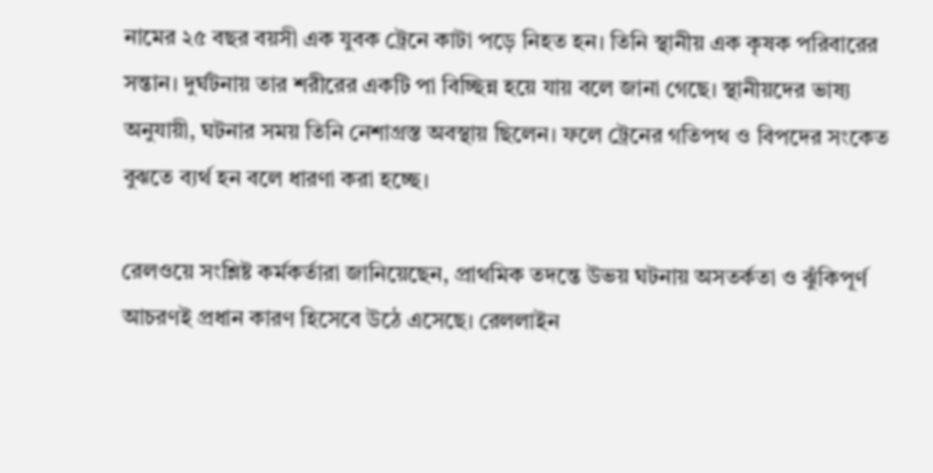নামের ২৫ বছর বয়সী এক যুবক ট্রেনে কাটা পড়ে নিহত হন। তিনি স্থানীয় এক কৃষক পরিবারের সন্তান। দুর্ঘটনায় তার শরীরের একটি পা বিচ্ছিন্ন হয়ে যায় বলে জানা গেছে। স্থানীয়দের ভাষ্য অনুযায়ী, ঘটনার সময় তিনি নেশাগ্রস্ত অবস্থায় ছিলেন। ফলে ট্রেনের গতিপথ ও বিপদের সংকেত বুঝতে ব্যর্থ হন বলে ধারণা করা হচ্ছে।

রেলওয়ে সংশ্লিষ্ট কর্মকর্তারা জানিয়েছেন, প্রাথমিক তদন্তে উভয় ঘটনায় অসতর্কতা ও ঝুঁকিপূর্ণ আচরণই প্রধান কারণ হিসেবে উঠে এসেছে। রেললাইন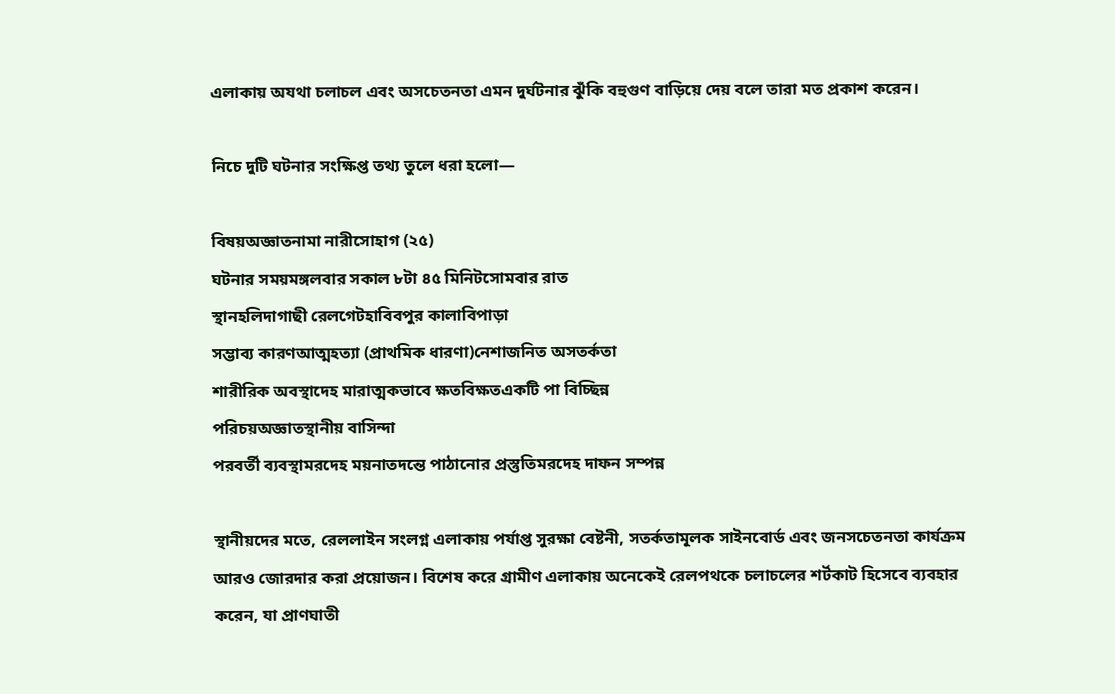এলাকায় অযথা চলাচল এবং অসচেতনতা এমন দুর্ঘটনার ঝুঁকি বহুগুণ বাড়িয়ে দেয় বলে তারা মত প্রকাশ করেন।

নিচে দুটি ঘটনার সংক্ষিপ্ত তথ্য তুলে ধরা হলো—

বিষয়অজ্ঞাতনামা নারীসোহাগ (২৫)
ঘটনার সময়মঙ্গলবার সকাল ৮টা ৪৫ মিনিটসোমবার রাত
স্থানহলিদাগাছী রেলগেটহাবিবপুর কালাবিপাড়া
সম্ভাব্য কারণআত্মহত্যা (প্রাথমিক ধারণা)নেশাজনিত অসতর্কতা
শারীরিক অবস্থাদেহ মারাত্মকভাবে ক্ষতবিক্ষতএকটি পা বিচ্ছিন্ন
পরিচয়অজ্ঞাতস্থানীয় বাসিন্দা
পরবর্তী ব্যবস্থামরদেহ ময়নাতদন্তে পাঠানোর প্রস্তুতিমরদেহ দাফন সম্পন্ন

স্থানীয়দের মতে, রেললাইন সংলগ্ন এলাকায় পর্যাপ্ত সুরক্ষা বেষ্টনী, সতর্কতামূলক সাইনবোর্ড এবং জনসচেতনতা কার্যক্রম আরও জোরদার করা প্রয়োজন। বিশেষ করে গ্রামীণ এলাকায় অনেকেই রেলপথকে চলাচলের শর্টকাট হিসেবে ব্যবহার করেন, যা প্রাণঘাতী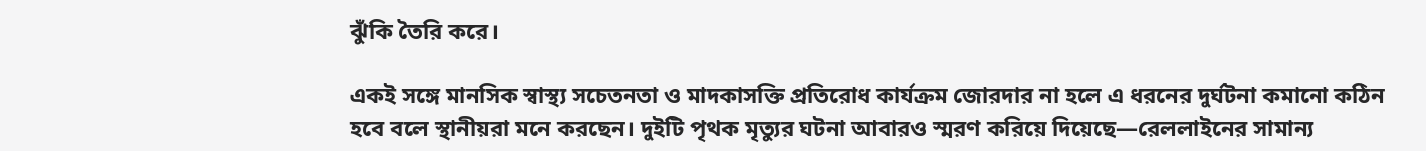ঝুঁকি তৈরি করে।

একই সঙ্গে মানসিক স্বাস্থ্য সচেতনতা ও মাদকাসক্তি প্রতিরোধ কার্যক্রম জোরদার না হলে এ ধরনের দুর্ঘটনা কমানো কঠিন হবে বলে স্থানীয়রা মনে করছেন। দুইটি পৃথক মৃত্যুর ঘটনা আবারও স্মরণ করিয়ে দিয়েছে—রেললাইনের সামান্য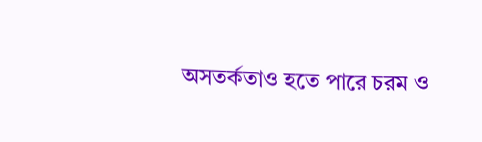অসতর্কতাও হতে পারে চরম ও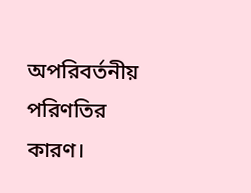অপরিবর্তনীয় পরিণতির কারণ।